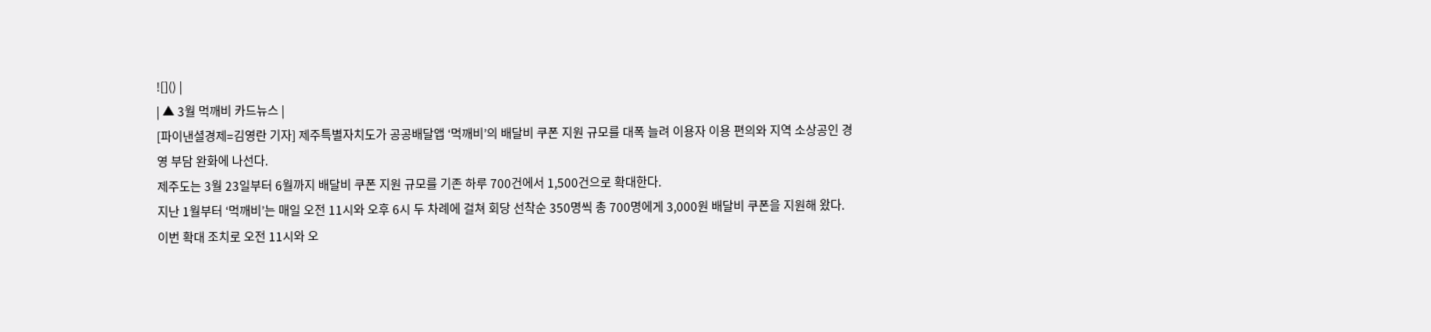![]() |
| ▲ 3월 먹깨비 카드뉴스 |
[파이낸셜경제=김영란 기자] 제주특별자치도가 공공배달앱 ‘먹깨비’의 배달비 쿠폰 지원 규모를 대폭 늘려 이용자 이용 편의와 지역 소상공인 경영 부담 완화에 나선다.
제주도는 3월 23일부터 6월까지 배달비 쿠폰 지원 규모를 기존 하루 700건에서 1,500건으로 확대한다.
지난 1월부터 ‘먹깨비’는 매일 오전 11시와 오후 6시 두 차례에 걸쳐 회당 선착순 350명씩 총 700명에게 3,000원 배달비 쿠폰을 지원해 왔다.
이번 확대 조치로 오전 11시와 오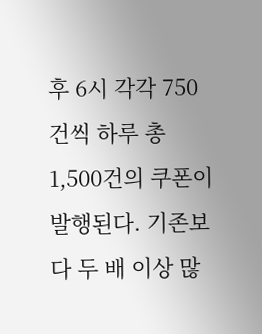후 6시 각각 750건씩 하루 총 1,500건의 쿠폰이 발행된다. 기존보다 두 배 이상 많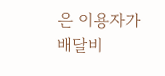은 이용자가 배달비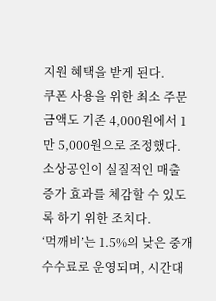지원 혜택을 받게 된다.
쿠폰 사용을 위한 최소 주문 금액도 기존 4,000원에서 1만 5,000원으로 조정했다. 소상공인이 실질적인 매출 증가 효과를 체감할 수 있도록 하기 위한 조치다.
‘먹깨비’는 1.5%의 낮은 중개수수료로 운영되며, 시간대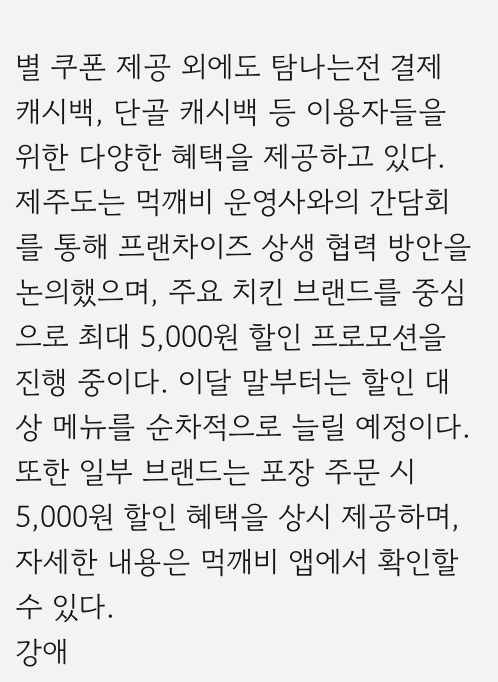별 쿠폰 제공 외에도 탐나는전 결제 캐시백, 단골 캐시백 등 이용자들을 위한 다양한 혜택을 제공하고 있다.
제주도는 먹깨비 운영사와의 간담회를 통해 프랜차이즈 상생 협력 방안을 논의했으며, 주요 치킨 브랜드를 중심으로 최대 5,000원 할인 프로모션을 진행 중이다. 이달 말부터는 할인 대상 메뉴를 순차적으로 늘릴 예정이다.
또한 일부 브랜드는 포장 주문 시 5,000원 할인 혜택을 상시 제공하며, 자세한 내용은 먹깨비 앱에서 확인할 수 있다.
강애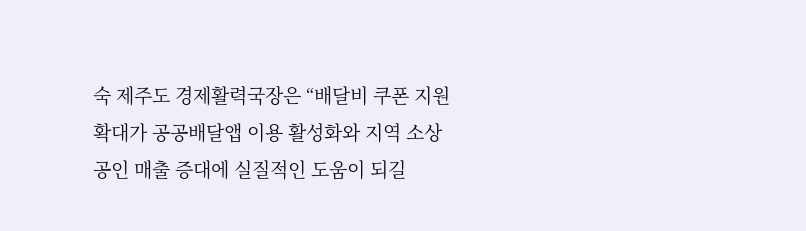숙 제주도 경제활력국장은 “배달비 쿠폰 지원 확대가 공공배달앱 이용 활성화와 지역 소상공인 매출 증대에 실질적인 도움이 되길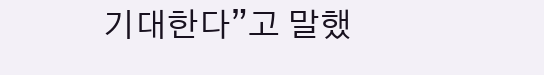기대한다”고 말했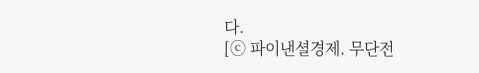다.
[ⓒ 파이낸셜경제. 무단전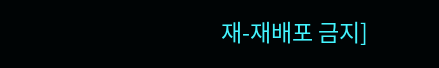재-재배포 금지]